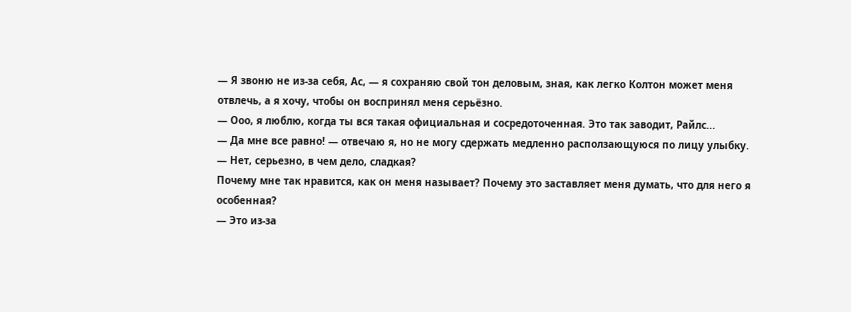— Я звоню не из-за себя, Ас, — я сохраняю свой тон деловым, зная, как легко Колтон может меня отвлечь, а я хочу, чтобы он воспринял меня серьёзно.
— Ооо, я люблю, когда ты вся такая официальная и сосредоточенная. Это так заводит, Райлс...
— Да мне все равно! — отвечаю я, но не могу сдержать медленно расползающуюся по лицу улыбку.
— Нет, серьезно, в чем дело, сладкая?
Почему мне так нравится, как он меня называет? Почему это заставляет меня думать, что для него я особенная?
— Это из-за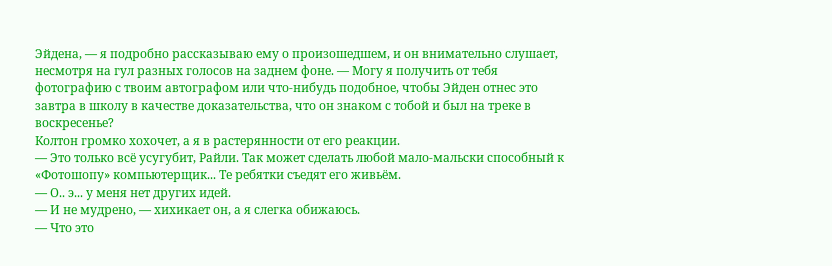Эйдена, — я подробно рассказываю ему о произошедшем, и он внимательно слушает, несмотря на гул разных голосов на заднем фоне. — Могу я получить от тебя фотографию с твоим автографом или что-нибудь подобное, чтобы Эйден отнес это завтра в школу в качестве доказательства, что он знаком с тобой и был на треке в воскресенье?
Колтон громко хохочет, а я в растерянности от его реакции.
— Это только всё усугубит, Райли. Так может сделать любой мало-мальски способный к «Фотошопу» компьютерщик... Те ребятки съедят его живьём.
— О.. э... у меня нет других идей.
— И не мудрено, — хихикает он, а я слегка обижаюсь.
— Что это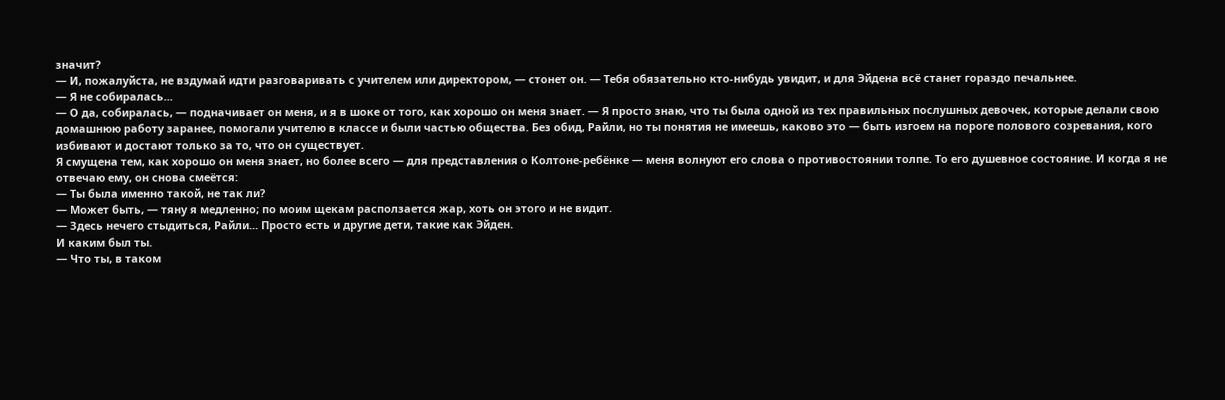значит?
— И, пожалуйста, не вздумай идти разговаривать с учителем или директором, — стонет он. — Тебя обязательно кто-нибудь увидит, и для Эйдена всё станет гораздо печальнее.
— Я не собиралась...
— О да, собиралась, — подначивает он меня, и я в шоке от того, как хорошо он меня знает. — Я просто знаю, что ты была одной из тех правильных послушных девочек, которые делали свою домашнюю работу заранее, помогали учителю в классе и были частью общества. Без обид, Райли, но ты понятия не имеешь, каково это — быть изгоем на пороге полового созревания, кого избивают и достают только за то, что он существует.
Я смущена тем, как хорошо он меня знает, но более всего — для представления о Колтоне-ребёнке — меня волнуют его слова о противостоянии толпе. То его душевное состояние. И когда я не отвечаю ему, он снова смеётся:
— Ты была именно такой, не так ли?
— Может быть, — тяну я медленно; по моим щекам расползается жар, хоть он этого и не видит.
— Здесь нечего стыдиться, Райли... Просто есть и другие дети, такие как Эйден.
И каким был ты.
— Что ты, в таком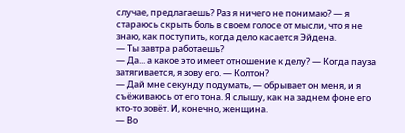случае, предлагаешь? Раз я ничего не понимаю? — я стараюсь скрыть боль в своем голосе от мысли, что я не знаю, как поступить, когда дело касается Эйдена.
— Ты завтра работаешь?
— Да... а какое это имеет отношение к делу? — Когда пауза затягивается, я зову его. — Колтон?
— Дай мне секунду подумать, — обрывает он меня, и я съёживаюсь от его тона. Я слышу, как на заднем фоне его кто-то зовёт. И, конечно, женщина.
— Во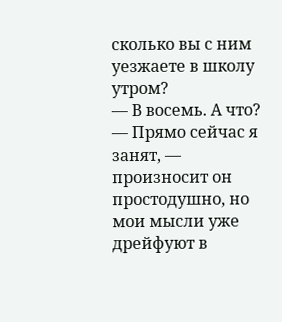сколько вы с ним уезжаете в школу утром?
— В восемь. А что?
— Прямо сейчас я занят, — произносит он простодушно, но мои мысли уже дрейфуют в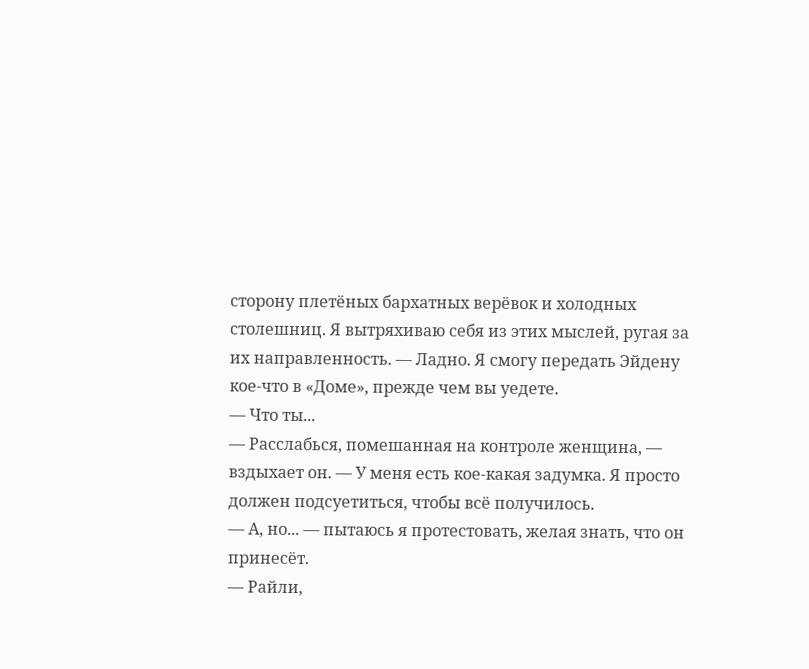сторону плетёных бархатных верёвок и холодных столешниц. Я вытряхиваю себя из этих мыслей, ругая за их направленность. — Ладно. Я смогу передать Эйдену кое-что в «Доме», прежде чем вы уедете.
— Что ты...
— Расслабься, помешанная на контроле женщина, — вздыхает он. — У меня есть кое-какая задумка. Я просто должен подсуетиться, чтобы всё получилось.
— А, но... — пытаюсь я протестовать, желая знать, что он принесёт.
— Райли,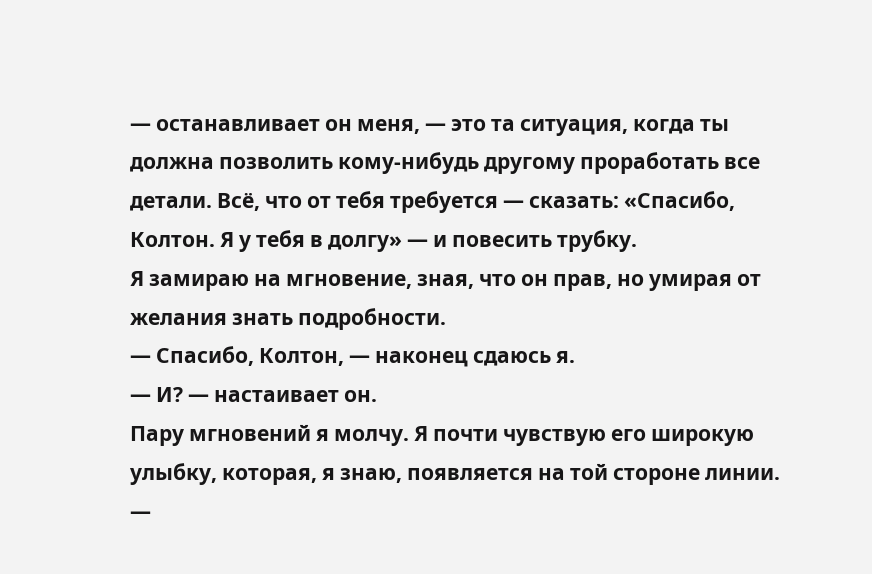— останавливает он меня, — это та ситуация, когда ты должна позволить кому-нибудь другому проработать все детали. Всё, что от тебя требуется — сказать: «Спасибо, Колтон. Я у тебя в долгу» — и повесить трубку.
Я замираю на мгновение, зная, что он прав, но умирая от желания знать подробности.
— Спасибо, Колтон, — наконец сдаюсь я.
— И? — настаивает он.
Пару мгновений я молчу. Я почти чувствую его широкую улыбку, которая, я знаю, появляется на той стороне линии.
—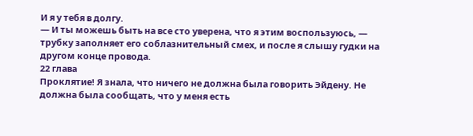И я у тебя в долгу.
— И ты можешь быть на все сто уверена, что я этим воспользуюсь, — трубку заполняет его соблазнительный смех, и после я слышу гудки на другом конце провода.
22 глава
Проклятие! Я знала, что ничего не должна была говорить Эйдену. Не должна была сообщать, что у меня есть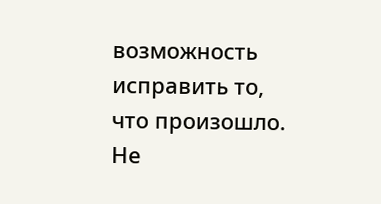возможность исправить то, что произошло. Не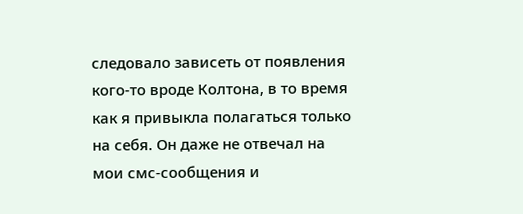следовало зависеть от появления кого-то вроде Колтона, в то время как я привыкла полагаться только на себя. Он даже не отвечал на мои смс-сообщения и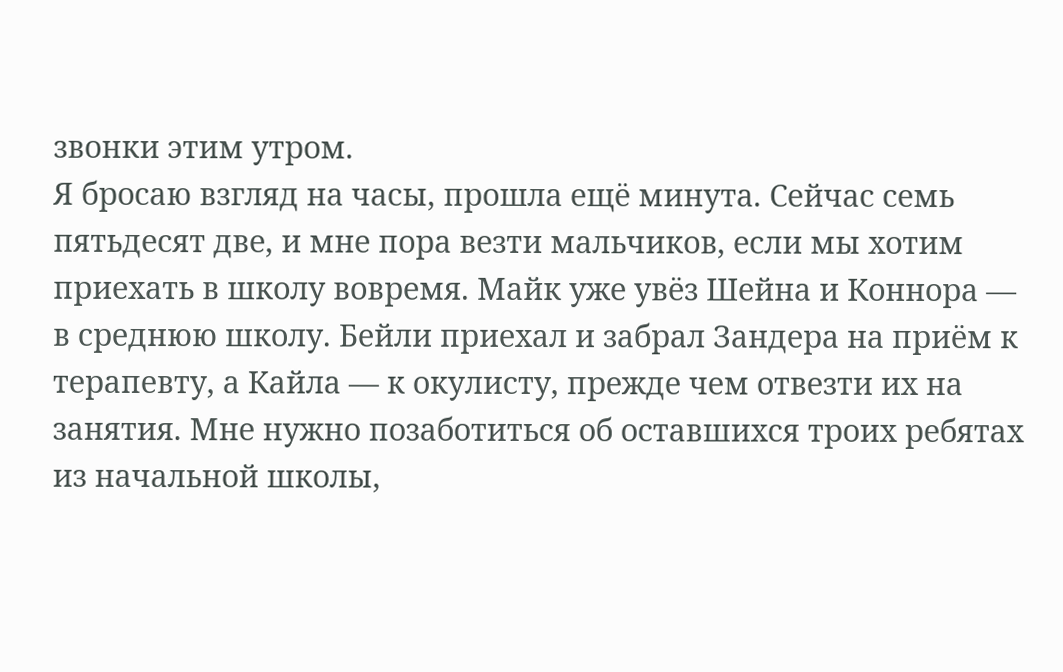звонки этим утром.
Я бросаю взгляд на часы, прошла ещё минута. Сейчас семь пятьдесят две, и мне пора везти мальчиков, если мы хотим приехать в школу вовремя. Майк уже увёз Шейна и Коннора — в среднюю школу. Бейли приехал и забрал Зандера на приём к терапевту, а Кайла — к окулисту, прежде чем отвезти их на занятия. Мне нужно позаботиться об оставшихся троих ребятах из начальной школы,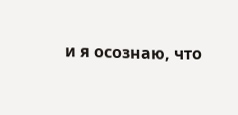и я осознаю, что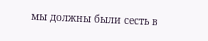мы должны были сесть в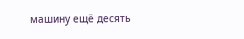машину ещё десять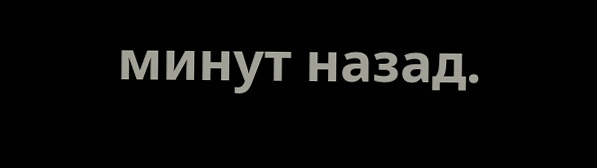минут назад.